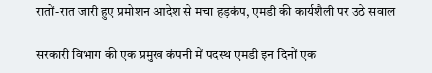रातों-रात जारी हुए प्रमोशन आदेश से मचा हड़कंप, एमडी की कार्यशैली पर उठे सवाल

सरकारी विभाग की एक प्रमुख कंपनी में पदस्थ एमडी इन दिनों एक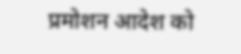प्रमोशन आदेश को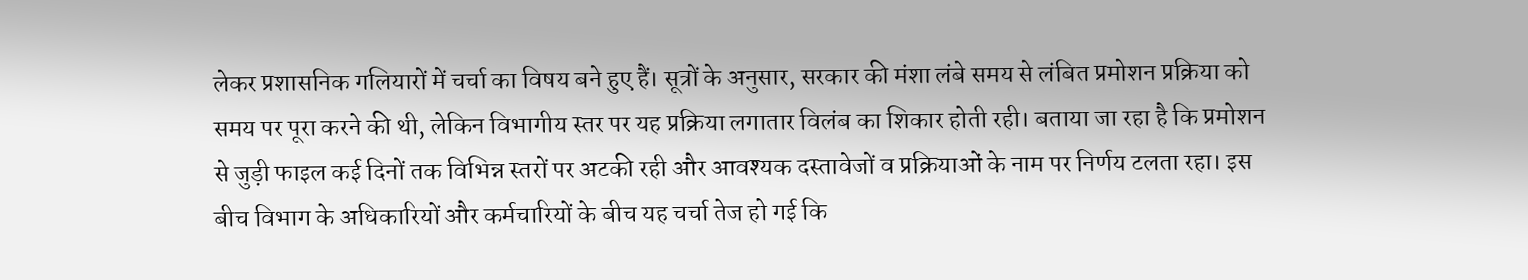लेकर प्रशासनिक गलियारों में चर्चा का विषय बने हुए हैं। सूत्रों के अनुसार, सरकार की मंशा लंबे समय से लंबित प्रमोशन प्रक्रिया को समय पर पूरा करने की थी, लेकिन विभागीय स्तर पर यह प्रक्रिया लगातार विलंब का शिकार होती रही। बताया जा रहा है कि प्रमोशन से जुड़ी फाइल कई दिनों तक विभिन्न स्तरों पर अटकी रही और आवश्यक दस्तावेजों व प्रक्रियाओं के नाम पर निर्णय टलता रहा। इस बीच विभाग के अधिकारियों और कर्मचारियों के बीच यह चर्चा तेज हो गई कि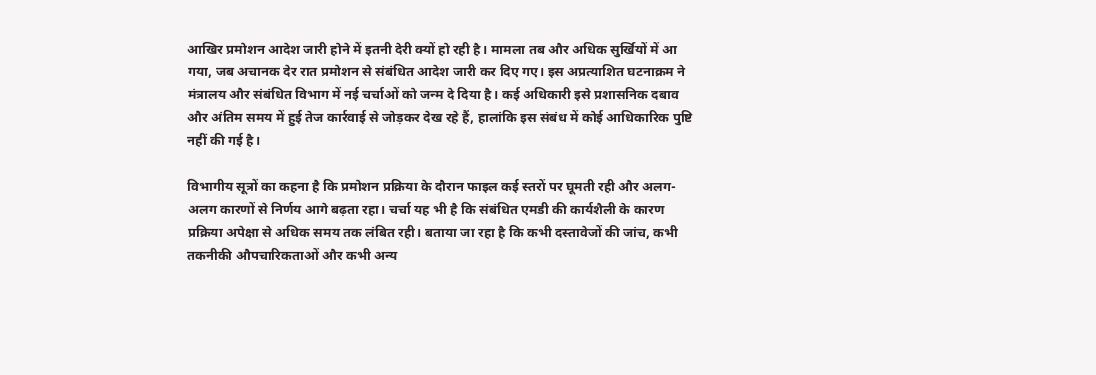आखिर प्रमोशन आदेश जारी होने में इतनी देरी क्यों हो रही है। मामला तब और अधिक सुर्खियों में आ गया, जब अचानक देर रात प्रमोशन से संबंधित आदेश जारी कर दिए गए। इस अप्रत्याशित घटनाक्रम ने मंत्रालय और संबंधित विभाग में नई चर्चाओं को जन्म दे दिया है। कई अधिकारी इसे प्रशासनिक दबाव और अंतिम समय में हुई तेज कार्रवाई से जोड़कर देख रहे हैं, हालांकि इस संबंध में कोई आधिकारिक पुष्टि नहीं की गई है।

विभागीय सूत्रों का कहना है कि प्रमोशन प्रक्रिया के दौरान फाइल कई स्तरों पर घूमती रही और अलग-अलग कारणों से निर्णय आगे बढ़ता रहा। चर्चा यह भी है कि संबंधित एमडी की कार्यशैली के कारण प्रक्रिया अपेक्षा से अधिक समय तक लंबित रही। बताया जा रहा है कि कभी दस्तावेजों की जांच, कभी तकनीकी औपचारिकताओं और कभी अन्य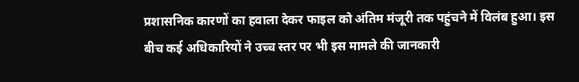प्रशासनिक कारणों का हवाला देकर फाइल को अंतिम मंजूरी तक पहुंचने में विलंब हुआ। इस बीच कई अधिकारियों ने उच्च स्तर पर भी इस मामले की जानकारी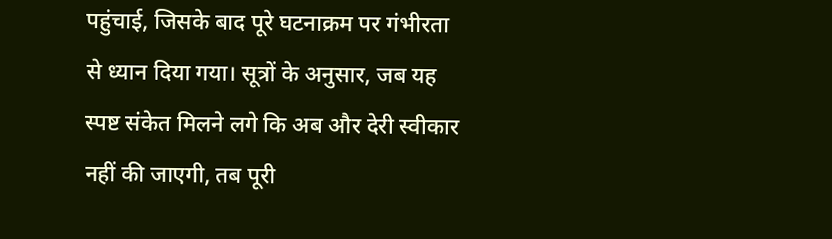पहुंचाई, जिसके बाद पूरे घटनाक्रम पर गंभीरता से ध्यान दिया गया। सूत्रों के अनुसार, जब यह स्पष्ट संकेत मिलने लगे कि अब और देरी स्वीकार नहीं की जाएगी, तब पूरी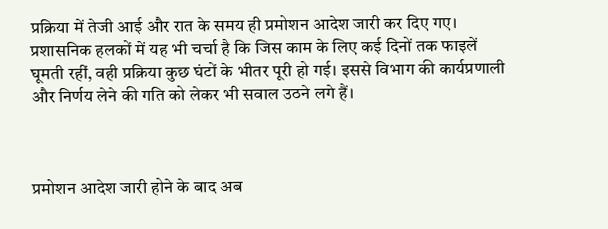प्रक्रिया में तेजी आई और रात के समय ही प्रमोशन आदेश जारी कर दिए गए। प्रशासनिक हलकों में यह भी चर्चा है कि जिस काम के लिए कई दिनों तक फाइलें घूमती रहीं, वही प्रक्रिया कुछ घंटों के भीतर पूरी हो गई। इससे विभाग की कार्यप्रणाली और निर्णय लेने की गति को लेकर भी सवाल उठने लगे हैं।



प्रमोशन आदेश जारी होने के बाद अब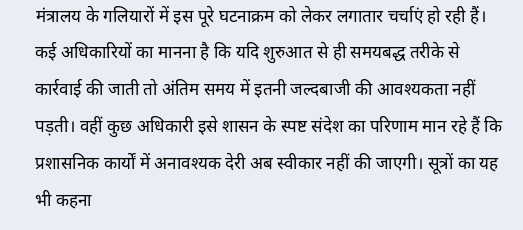मंत्रालय के गलियारों में इस पूरे घटनाक्रम को लेकर लगातार चर्चाएं हो रही हैं। कई अधिकारियों का मानना है कि यदि शुरुआत से ही समयबद्ध तरीके से कार्रवाई की जाती तो अंतिम समय में इतनी जल्दबाजी की आवश्यकता नहीं पड़ती। वहीं कुछ अधिकारी इसे शासन के स्पष्ट संदेश का परिणाम मान रहे हैं कि प्रशासनिक कार्यों में अनावश्यक देरी अब स्वीकार नहीं की जाएगी। सूत्रों का यह भी कहना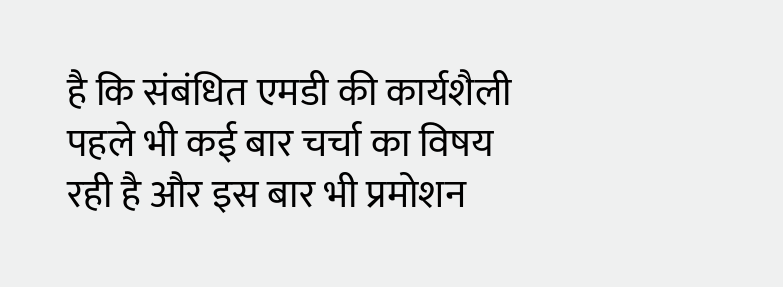है कि संबंधित एमडी की कार्यशैली पहले भी कई बार चर्चा का विषय रही है और इस बार भी प्रमोशन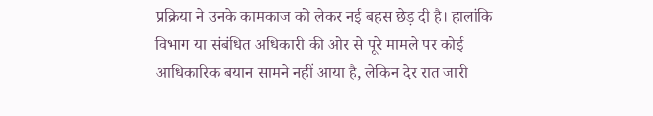प्रक्रिया ने उनके कामकाज को लेकर नई बहस छेड़ दी है। हालांकि विभाग या संबंधित अधिकारी की ओर से पूरे मामले पर कोई आधिकारिक बयान सामने नहीं आया है, लेकिन देर रात जारी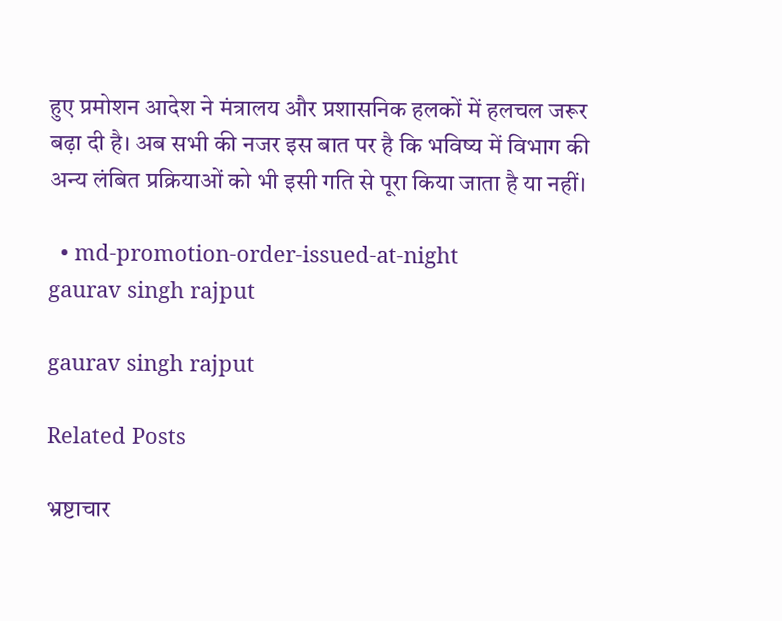हुए प्रमोशन आदेश ने मंत्रालय और प्रशासनिक हलकों में हलचल जरूर बढ़ा दी है। अब सभी की नजर इस बात पर है कि भविष्य में विभाग की अन्य लंबित प्रक्रियाओं को भी इसी गति से पूरा किया जाता है या नहीं।

  • md-promotion-order-issued-at-night
gaurav singh rajput

gaurav singh rajput

Related Posts

भ्रष्टाचार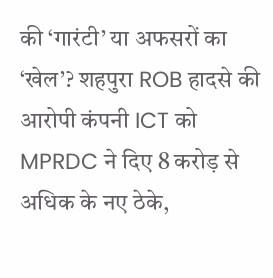की ‘गारंटी’ या अफसरों का ‘खेल’? शहपुरा ROB हादसे की आरोपी कंपनी ICT को MPRDC ने दिए 8 करोड़ से अधिक के नए ठेके,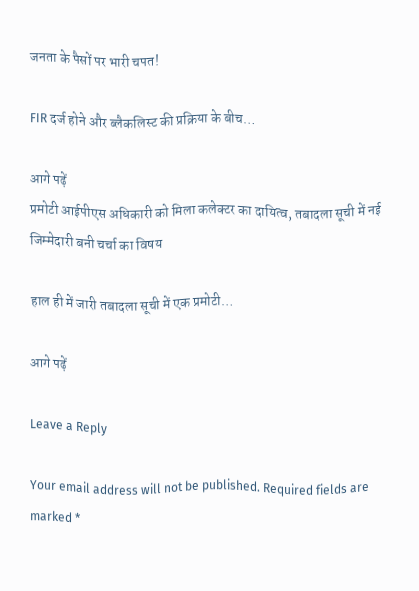जनता के पैसों पर भारी चपत!

FIR दर्ज होने और ब्लैकलिस्ट की प्रक्रिया के बीच…

आगे पढ़ें
प्रमोटी आईपीएस अधिकारी को मिला कलेक्टर का दायित्व, तबादला सूची में नई जिम्मेदारी बनी चर्चा का विषय

हाल ही में जारी तबादला सूची में एक प्रमोटी…

आगे पढ़ें

Leave a Reply

Your email address will not be published. Required fields are marked *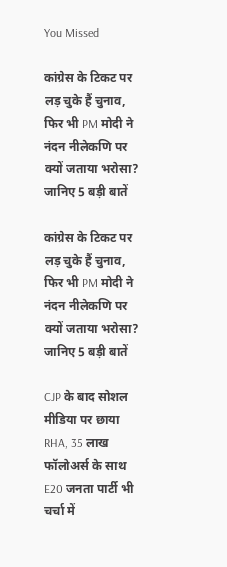You Missed

कांग्रेस के टिकट पर लड़ चुके हैं चुनाव, फिर भी PM मोदी ने नंदन नीलेकणि पर क्यों जताया भरोसा? जानिए 5 बड़ी बातें

कांग्रेस के टिकट पर लड़ चुके हैं चुनाव, फिर भी PM मोदी ने नंदन नीलेकणि पर क्यों जताया भरोसा? जानिए 5 बड़ी बातें

CJP के बाद सोशल मीडिया पर छाया RHA, 35 लाख फॉलोअर्स के साथ E20 जनता पार्टी भी चर्चा में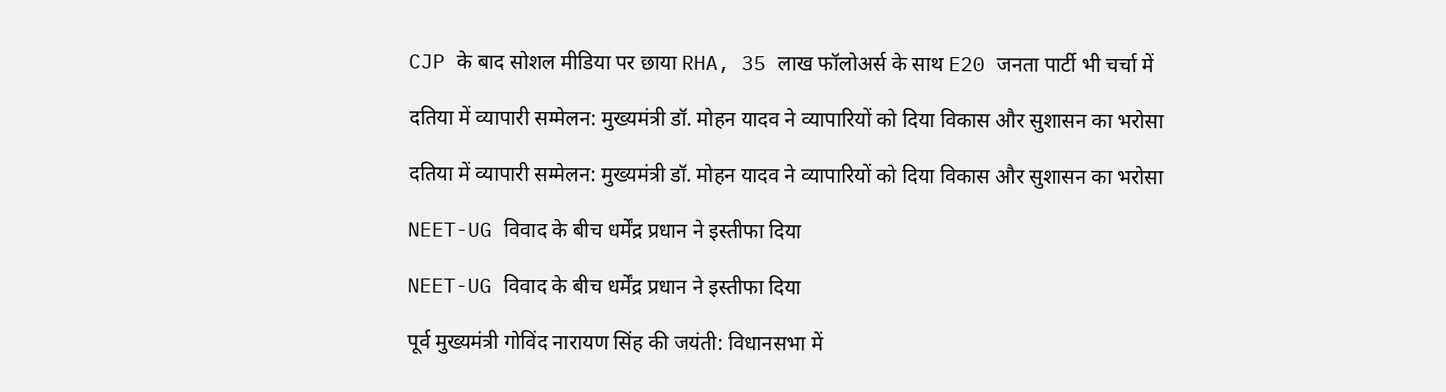CJP के बाद सोशल मीडिया पर छाया RHA, 35 लाख फॉलोअर्स के साथ E20 जनता पार्टी भी चर्चा में

दतिया में व्यापारी सम्मेलन: मुख्यमंत्री डॉ. मोहन यादव ने व्यापारियों को दिया विकास और सुशासन का भरोसा

दतिया में व्यापारी सम्मेलन: मुख्यमंत्री डॉ. मोहन यादव ने व्यापारियों को दिया विकास और सुशासन का भरोसा

NEET-UG विवाद के बीच धर्मेंद्र प्रधान ने इस्तीफा दिया

NEET-UG विवाद के बीच धर्मेंद्र प्रधान ने इस्तीफा दिया

पूर्व मुख्यमंत्री गोविंद नारायण सिंह की जयंती: विधानसभा में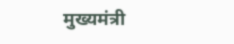मुख्यमंत्री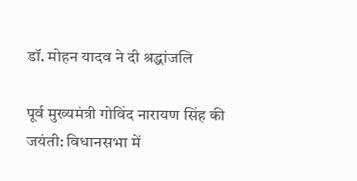डॉ. मोहन यादव ने दी श्रद्धांजलि

पूर्व मुख्यमंत्री गोविंद नारायण सिंह की जयंती: विधानसभा में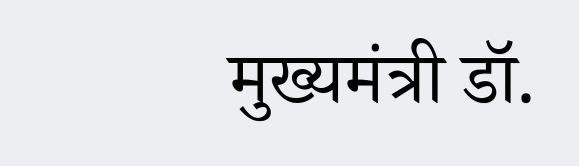मुख्यमंत्री डॉ.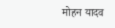मोहन यादव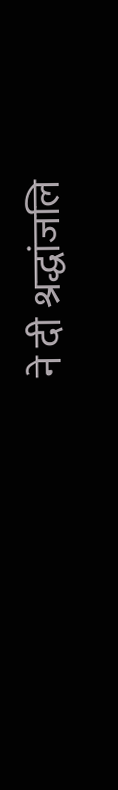ने दी श्रद्धांजलि